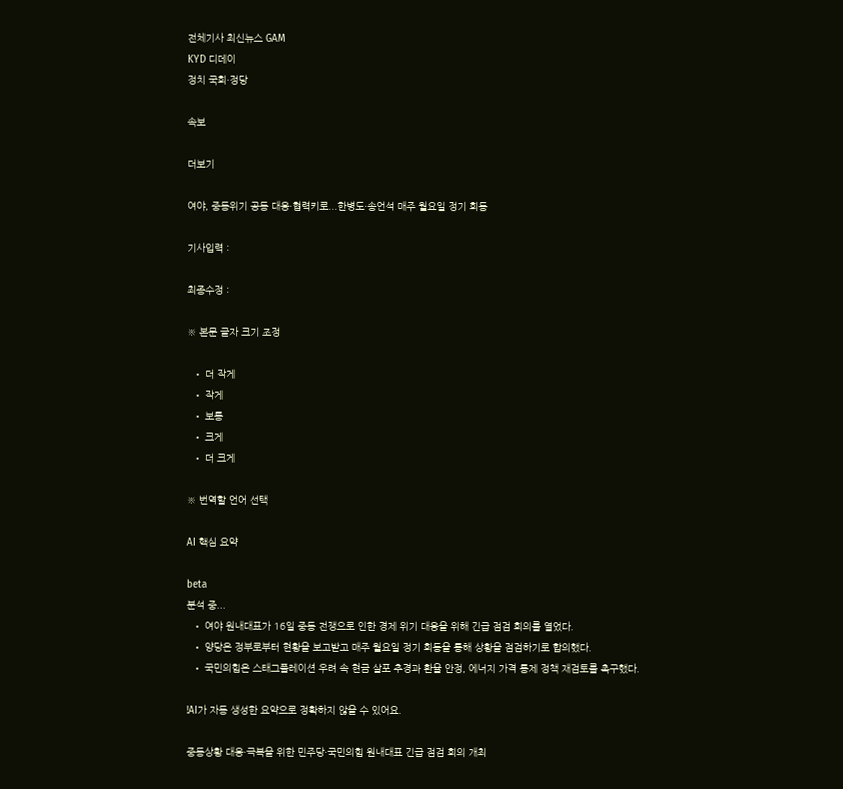전체기사 최신뉴스 GAM
KYD 디데이
정치 국회·정당

속보

더보기

여야, 중동위기 공동 대응·협력키로...한병도·송언석 매주 월요일 정기 회동

기사입력 :

최종수정 :

※ 본문 글자 크기 조정

  • 더 작게
  • 작게
  • 보통
  • 크게
  • 더 크게

※ 번역할 언어 선택

AI 핵심 요약

beta
분석 중...
  • 여야 원내대표가 16일 중동 전쟁으로 인한 경제 위기 대응을 위해 긴급 점검 회의를 열었다.
  • 양당은 정부로부터 현황을 보고받고 매주 월요일 정기 회동을 통해 상황을 점검하기로 합의했다.
  • 국민의힘은 스태그플레이션 우려 속 현금 살포 추경과 환율 안정, 에너지 가격 통제 정책 재검토를 촉구했다.

!AI가 자동 생성한 요약으로 정확하지 않을 수 있어요.

중동상황 대응·극복을 위한 민주당·국민의힘 원내대표 긴급 점검 회의 개최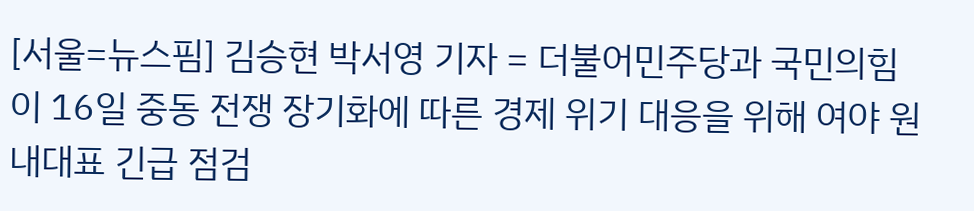[서울=뉴스핌] 김승현 박서영 기자 = 더불어민주당과 국민의힘이 16일 중동 전쟁 장기화에 따른 경제 위기 대응을 위해 여야 원내대표 긴급 점검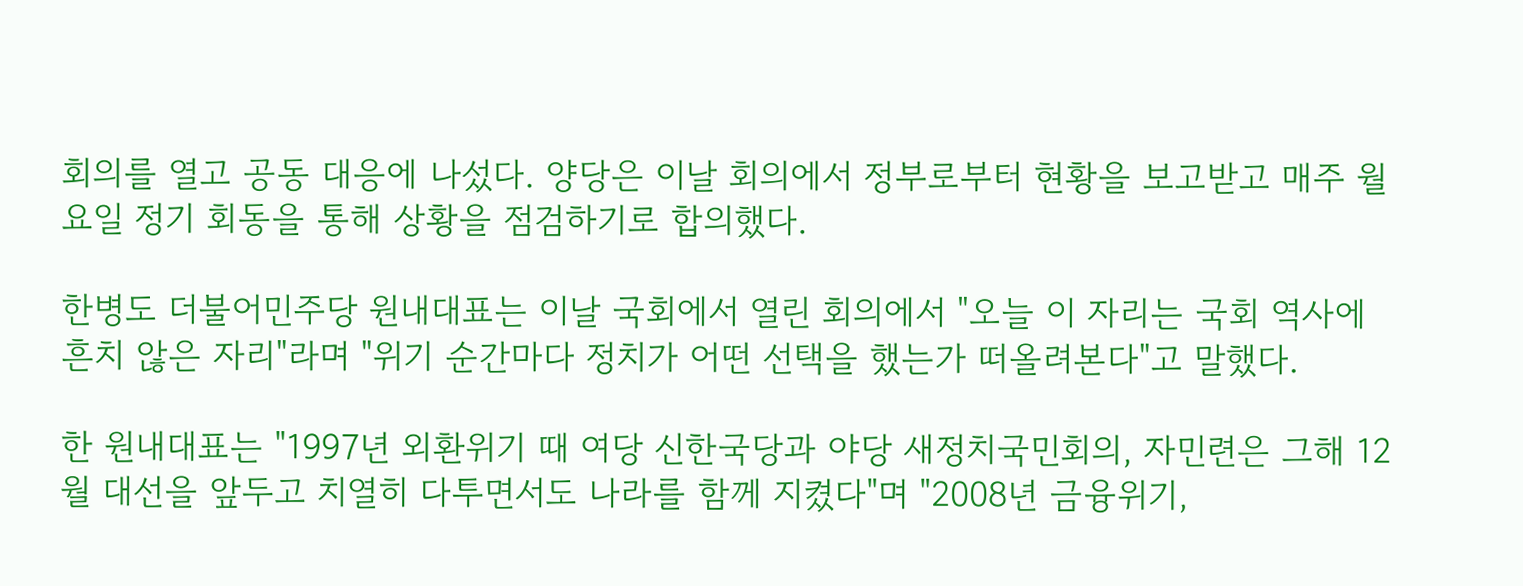회의를 열고 공동 대응에 나섰다. 양당은 이날 회의에서 정부로부터 현황을 보고받고 매주 월요일 정기 회동을 통해 상황을 점검하기로 합의했다.

한병도 더불어민주당 원내대표는 이날 국회에서 열린 회의에서 "오늘 이 자리는 국회 역사에 흔치 않은 자리"라며 "위기 순간마다 정치가 어떤 선택을 했는가 떠올려본다"고 말했다.

한 원내대표는 "1997년 외환위기 때 여당 신한국당과 야당 새정치국민회의, 자민련은 그해 12월 대선을 앞두고 치열히 다투면서도 나라를 함께 지켰다"며 "2008년 금융위기,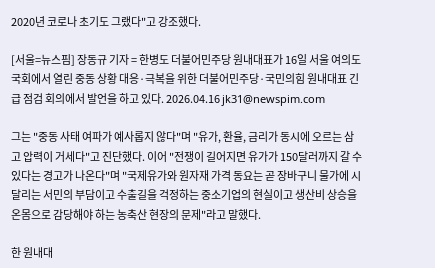2020년 코로나 초기도 그랬다"고 강조했다.

[서울=뉴스핌] 장동규 기자 = 한병도 더불어민주당 원내대표가 16일 서울 여의도 국회에서 열린 중동 상황 대응·극복을 위한 더불어민주당·국민의힘 원내대표 긴급 점검 회의에서 발언을 하고 있다. 2026.04.16 jk31@newspim.com

그는 "중동 사태 여파가 예사롭지 않다"며 "유가, 환율, 금리가 동시에 오르는 삼고 압력이 거세다"고 진단했다. 이어 "전쟁이 길어지면 유가가 150달러까지 갈 수 있다는 경고가 나온다"며 "국제유가와 원자재 가격 동요는 곧 장바구니 물가에 시달리는 서민의 부담이고 수출길을 걱정하는 중소기업의 현실이고 생산비 상승을 온몸으로 감당해야 하는 농축산 현장의 문제"라고 말했다.

한 원내대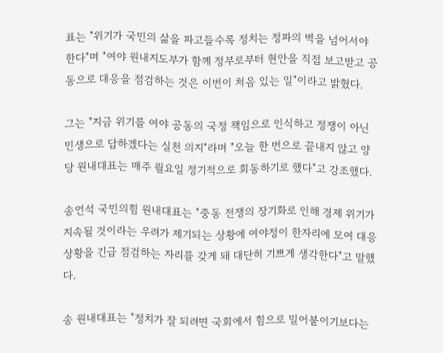표는 "위기가 국민의 삶을 파고들수록 정치는 정파의 벽을 넘어서야 한다"며 "여야 원내지도부가 함께 정부로부터 현안을 직접 보고받고 공동으로 대응을 점검하는 것은 이번이 처음 있는 일"이라고 밝혔다.

그는 "지금 위기를 여야 공동의 국정 책임으로 인식하고 정쟁이 아닌 민생으로 답하겠다는 실천 의지"라며 "오늘 한 번으로 끝내지 않고 양당 원내대표는 매주 월요일 정기적으로 회동하기로 했다"고 강조했다.

송언석 국민의힘 원내대표는 "중동 전쟁의 장기화로 인해 경제 위기가 지속될 것이라는 우려가 제기되는 상황에 여야정이 한자리에 모여 대응 상황을 긴급 점검하는 자리를 갖게 돼 대단히 기쁘게 생각한다"고 말했다.

송 원내대표는 "정치가 잘 되려면 국회에서 힘으로 밀어붙이기보다는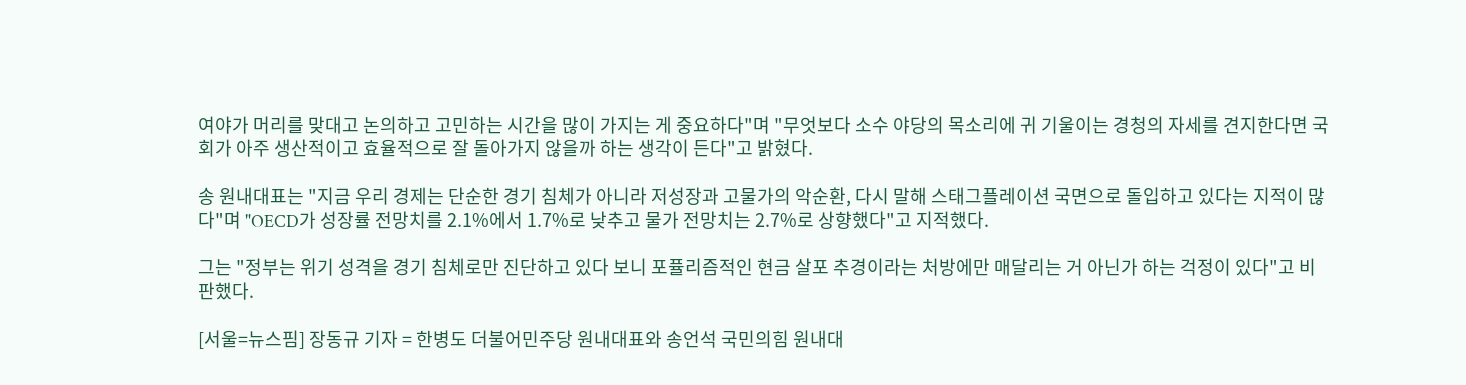여야가 머리를 맞대고 논의하고 고민하는 시간을 많이 가지는 게 중요하다"며 "무엇보다 소수 야당의 목소리에 귀 기울이는 경청의 자세를 견지한다면 국회가 아주 생산적이고 효율적으로 잘 돌아가지 않을까 하는 생각이 든다"고 밝혔다.

송 원내대표는 "지금 우리 경제는 단순한 경기 침체가 아니라 저성장과 고물가의 악순환, 다시 말해 스태그플레이션 국면으로 돌입하고 있다는 지적이 많다"며 "OECD가 성장률 전망치를 2.1%에서 1.7%로 낮추고 물가 전망치는 2.7%로 상향했다"고 지적했다.

그는 "정부는 위기 성격을 경기 침체로만 진단하고 있다 보니 포퓰리즘적인 현금 살포 추경이라는 처방에만 매달리는 거 아닌가 하는 걱정이 있다"고 비판했다.

[서울=뉴스핌] 장동규 기자 = 한병도 더불어민주당 원내대표와 송언석 국민의힘 원내대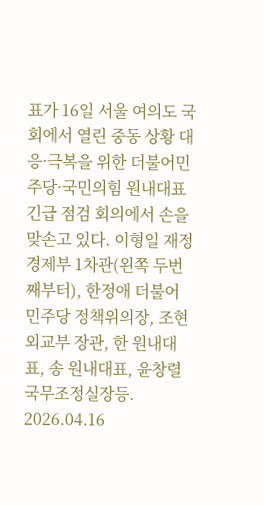표가 16일 서울 여의도 국회에서 열린 중동 상황 대응·극복을 위한 더불어민주당·국민의힘 원내대표 긴급 점검 회의에서 손을 맞손고 있다. 이형일 재정경제부 1차관(왼쪽 두번째부터), 한정애 더불어민주당 정책위의장, 조현 외교부 장관, 한 원내대표, 송 원내대표, 윤창렬 국무조정실장등. 2026.04.16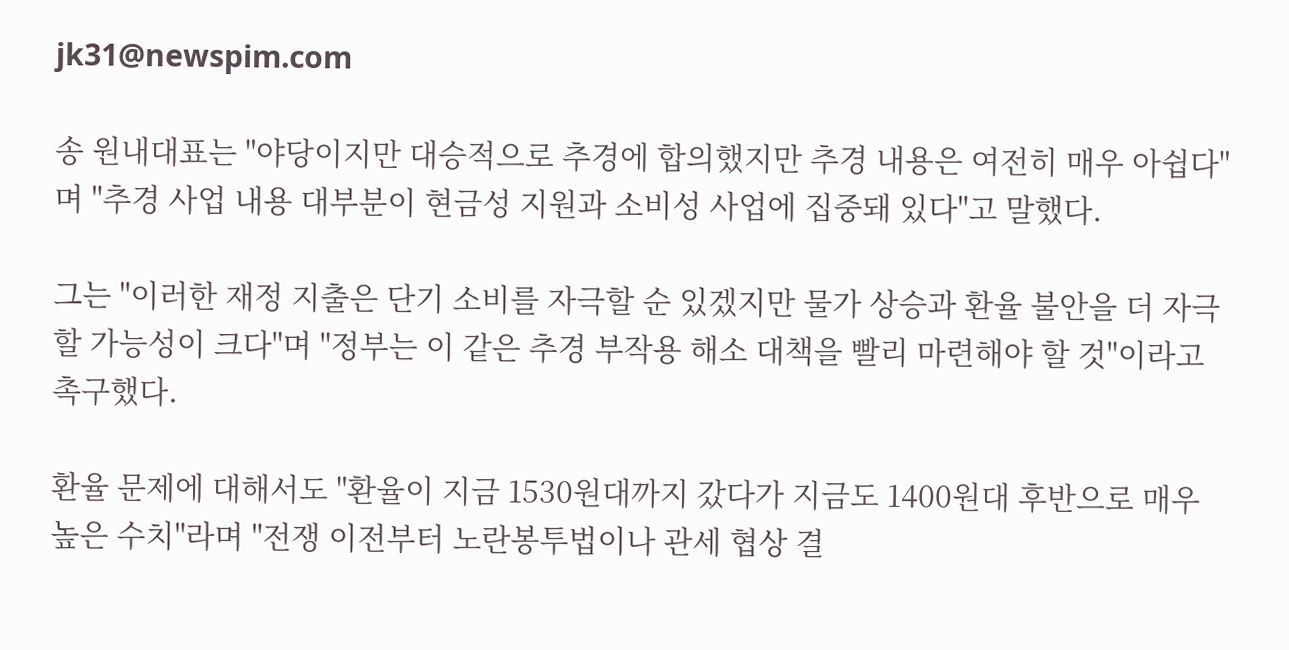jk31@newspim.com

송 원내대표는 "야당이지만 대승적으로 추경에 합의했지만 추경 내용은 여전히 매우 아쉽다"며 "추경 사업 내용 대부분이 현금성 지원과 소비성 사업에 집중돼 있다"고 말했다.

그는 "이러한 재정 지출은 단기 소비를 자극할 순 있겠지만 물가 상승과 환율 불안을 더 자극할 가능성이 크다"며 "정부는 이 같은 추경 부작용 해소 대책을 빨리 마련해야 할 것"이라고 촉구했다.

환율 문제에 대해서도 "환율이 지금 1530원대까지 갔다가 지금도 1400원대 후반으로 매우 높은 수치"라며 "전쟁 이전부터 노란봉투법이나 관세 협상 결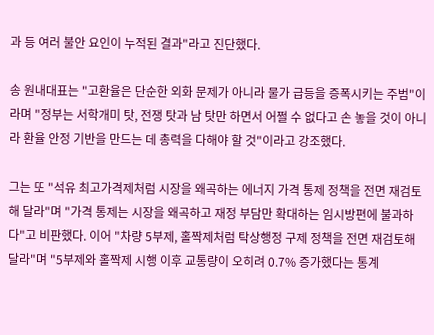과 등 여러 불안 요인이 누적된 결과"라고 진단했다.

송 원내대표는 "고환율은 단순한 외화 문제가 아니라 물가 급등을 증폭시키는 주범"이라며 "정부는 서학개미 탓, 전쟁 탓과 남 탓만 하면서 어쩔 수 없다고 손 놓을 것이 아니라 환율 안정 기반을 만드는 데 총력을 다해야 할 것"이라고 강조했다.

그는 또 "석유 최고가격제처럼 시장을 왜곡하는 에너지 가격 통제 정책을 전면 재검토해 달라"며 "가격 통제는 시장을 왜곡하고 재정 부담만 확대하는 임시방편에 불과하다"고 비판했다. 이어 "차량 5부제, 홀짝제처럼 탁상행정 구제 정책을 전면 재검토해 달라"며 "5부제와 홀짝제 시행 이후 교통량이 오히려 0.7% 증가했다는 통계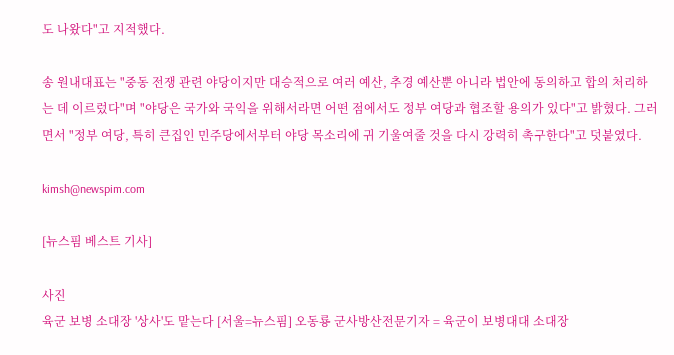도 나왔다"고 지적했다.

송 원내대표는 "중동 전쟁 관련 야당이지만 대승적으로 여러 예산, 추경 예산뿐 아니라 법안에 동의하고 합의 처리하는 데 이르렀다"며 "야당은 국가와 국익을 위해서라면 어떤 점에서도 정부 여당과 협조할 용의가 있다"고 밝혔다. 그러면서 "정부 여당, 특히 큰집인 민주당에서부터 야당 목소리에 귀 기울여줄 것을 다시 강력히 촉구한다"고 덧붙였다.

kimsh@newspim.com

[뉴스핌 베스트 기사]

사진
육군 보병 소대장 '상사'도 맡는다 [서울=뉴스핌] 오동룡 군사방산전문기자 = 육군이 보병대대 소대장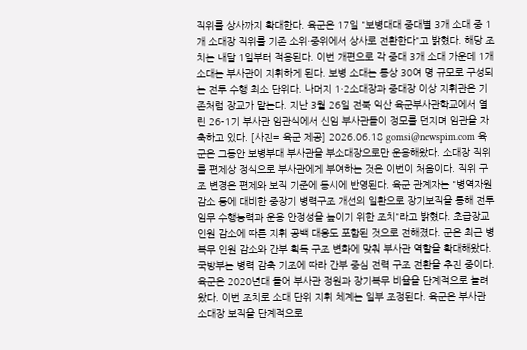직위를 상사까지 확대한다. 육군은 17일 "보병대대 중대별 3개 소대 중 1개 소대장 직위를 기존 소위·중위에서 상사로 전환한다"고 밝혔다. 해당 조치는 내달 1일부터 적용된다. 이번 개편으로 각 중대 3개 소대 가운데 1개 소대는 부사관이 지휘하게 된다. 보병 소대는 통상 30여 명 규모로 구성되는 전투 수행 최소 단위다. 나머지 1·2소대장과 중대장 이상 지휘관은 기존처럼 장교가 맡는다. 지난 3월 26일 전북 익산 육군부사관학교에서 열린 26-1기 부사관 임관식에서 신임 부사관들이 정모를 던지며 임관을 자축하고 있다. [사진= 육군 제공] 2026.06.18 gomsi@newspim.com 육군은 그동안 보병부대 부사관을 부소대장으로만 운용해왔다. 소대장 직위를 편제상 정식으로 부사관에게 부여하는 것은 이번이 처음이다. 직위 구조 변경은 편제와 보직 기준에 동시에 반영된다. 육군 관계자는 "병역자원 감소 등에 대비한 중장기 병력구조 개선의 일환으로 장기보직을 통해 전투임무 수행능력과 운용 안정성을 높이기 위한 조치"라고 밝혔다. 초급장교 인원 감소에 따른 지휘 공백 대응도 포함된 것으로 전해졌다. 군은 최근 병 복무 인원 감소와 간부 획득 구조 변화에 맞춰 부사관 역할을 확대해왔다. 국방부는 병력 감축 기조에 따라 간부 중심 전력 구조 전환을 추진 중이다. 육군은 2020년대 들어 부사관 정원과 장기복무 비율을 단계적으로 늘려왔다. 이번 조치로 소대 단위 지휘 체계는 일부 조정된다. 육군은 부사관 소대장 보직을 단계적으로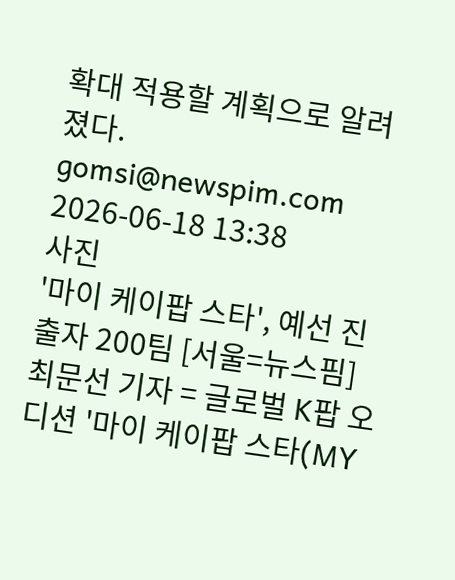확대 적용할 계획으로 알려졌다. gomsi@newspim.com 2026-06-18 13:38
사진
'마이 케이팝 스타', 예선 진출자 200팀 [서울=뉴스핌] 최문선 기자 = 글로벌 K팝 오디션 '마이 케이팝 스타(MY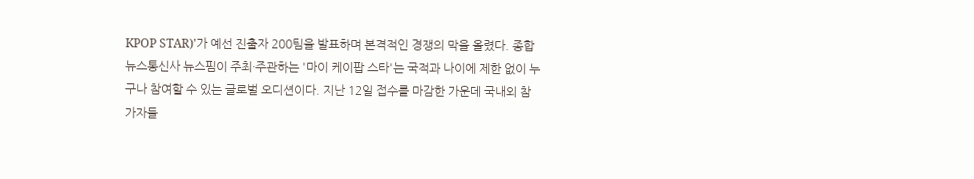KPOP STAR)'가 예선 진출자 200팀을 발표하며 본격적인 경쟁의 막을 올렸다. 종합 뉴스통신사 뉴스핌이 주최·주관하는 '마이 케이팝 스타'는 국적과 나이에 제한 없이 누구나 참여할 수 있는 글로벌 오디션이다. 지난 12일 접수를 마감한 가운데 국내외 참가자들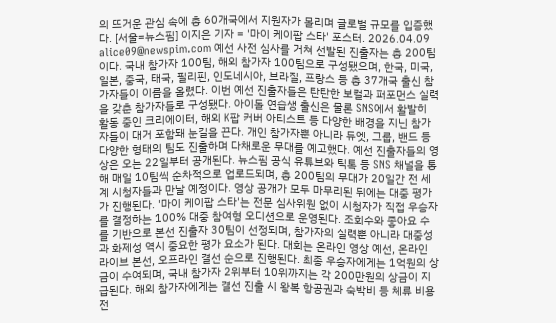의 뜨거운 관심 속에 총 60개국에서 지원자가 몰리며 글로벌 규모를 입증했다. [서울=뉴스핌] 이지은 기자 = '마이 케이팝 스타' 포스터. 2026.04.09 alice09@newspim.com 예선 사전 심사를 거쳐 선발된 진출자는 총 200팀이다. 국내 참가자 100팀, 해외 참가자 100팀으로 구성됐으며, 한국, 미국, 일본, 중국, 태국, 필리핀, 인도네시아, 브라질, 프랑스 등 총 37개국 출신 참가자들이 이름을 올렸다. 이번 예선 진출자들은 탄탄한 보컬과 퍼포먼스 실력을 갖춘 참가자들로 구성됐다. 아이돌 연습생 출신은 물론 SNS에서 활발히 활동 중인 크리에이터, 해외 K팝 커버 아티스트 등 다양한 배경을 지닌 참가자들이 대거 포함돼 눈길을 끈다. 개인 참가자뿐 아니라 듀엣, 그룹, 밴드 등 다양한 형태의 팀도 진출하며 다채로운 무대를 예고했다. 예선 진출자들의 영상은 오는 22일부터 공개된다. 뉴스핌 공식 유튜브와 틱톡 등 SNS 채널을 통해 매일 10팀씩 순차적으로 업로드되며, 총 200팀의 무대가 20일간 전 세계 시청자들과 만날 예정이다. 영상 공개가 모두 마무리된 뒤에는 대중 평가가 진행된다. '마이 케이팝 스타'는 전문 심사위원 없이 시청자가 직접 우승자를 결정하는 100% 대중 참여형 오디션으로 운영된다. 조회수와 좋아요 수를 기반으로 본선 진출자 30팀이 선정되며, 참가자의 실력뿐 아니라 대중성과 화제성 역시 중요한 평가 요소가 된다. 대회는 온라인 영상 예선, 온라인 라이브 본선, 오프라인 결선 순으로 진행된다. 최종 우승자에게는 1억원의 상금이 수여되며, 국내 참가자 2위부터 10위까지는 각 200만원의 상금이 지급된다. 해외 참가자에게는 결선 진출 시 왕복 항공권과 숙박비 등 체류 비용 전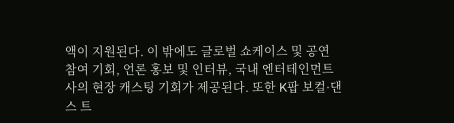액이 지원된다. 이 밖에도 글로벌 쇼케이스 및 공연 참여 기회, 언론 홍보 및 인터뷰, 국내 엔터테인먼트사의 현장 캐스팅 기회가 제공된다. 또한 K팝 보컬·댄스 트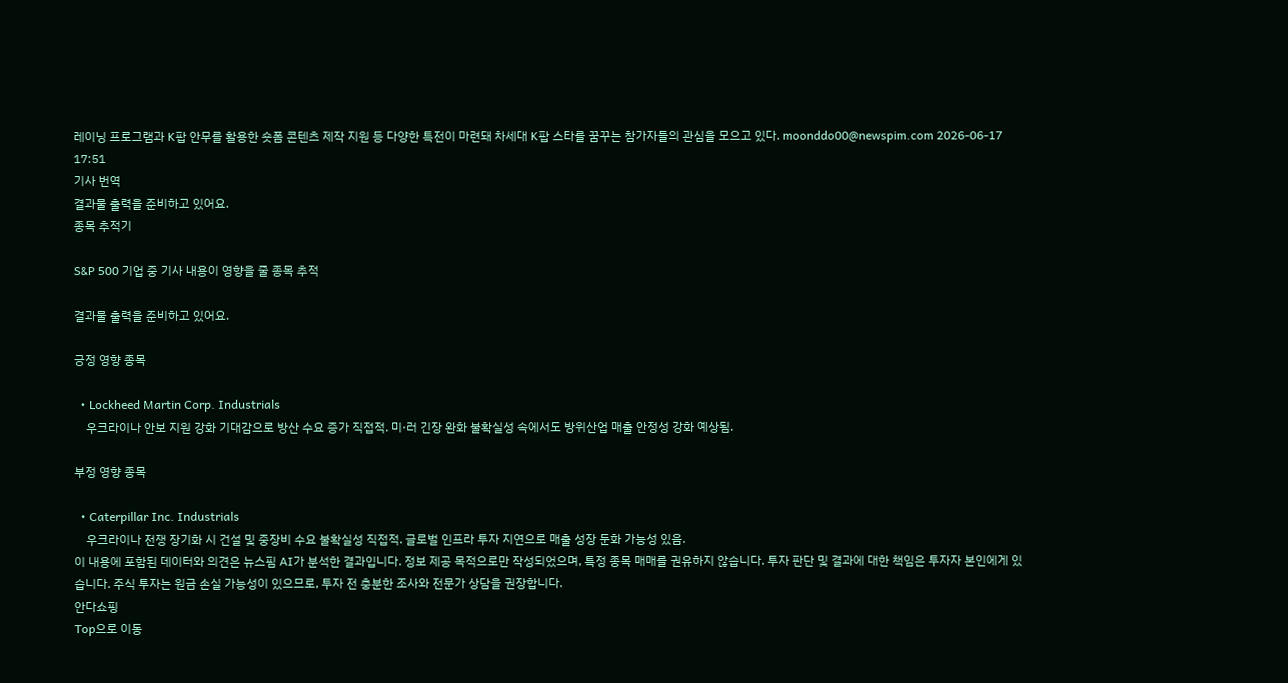레이닝 프로그램과 K팝 안무를 활용한 숏폼 콘텐츠 제작 지원 등 다양한 특전이 마련돼 차세대 K팝 스타를 꿈꾸는 참가자들의 관심을 모으고 있다. moonddo00@newspim.com 2026-06-17 17:51
기사 번역
결과물 출력을 준비하고 있어요.
종목 추적기

S&P 500 기업 중 기사 내용이 영향을 줄 종목 추적

결과물 출력을 준비하고 있어요.

긍정 영향 종목

  • Lockheed Martin Corp. Industrials
    우크라이나 안보 지원 강화 기대감으로 방산 수요 증가 직접적. 미·러 긴장 완화 불확실성 속에서도 방위산업 매출 안정성 강화 예상됨.

부정 영향 종목

  • Caterpillar Inc. Industrials
    우크라이나 전쟁 장기화 시 건설 및 중장비 수요 불확실성 직접적. 글로벌 인프라 투자 지연으로 매출 성장 둔화 가능성 있음.
이 내용에 포함된 데이터와 의견은 뉴스핌 AI가 분석한 결과입니다. 정보 제공 목적으로만 작성되었으며, 특정 종목 매매를 권유하지 않습니다. 투자 판단 및 결과에 대한 책임은 투자자 본인에게 있습니다. 주식 투자는 원금 손실 가능성이 있으므로, 투자 전 충분한 조사와 전문가 상담을 권장합니다.
안다쇼핑
Top으로 이동